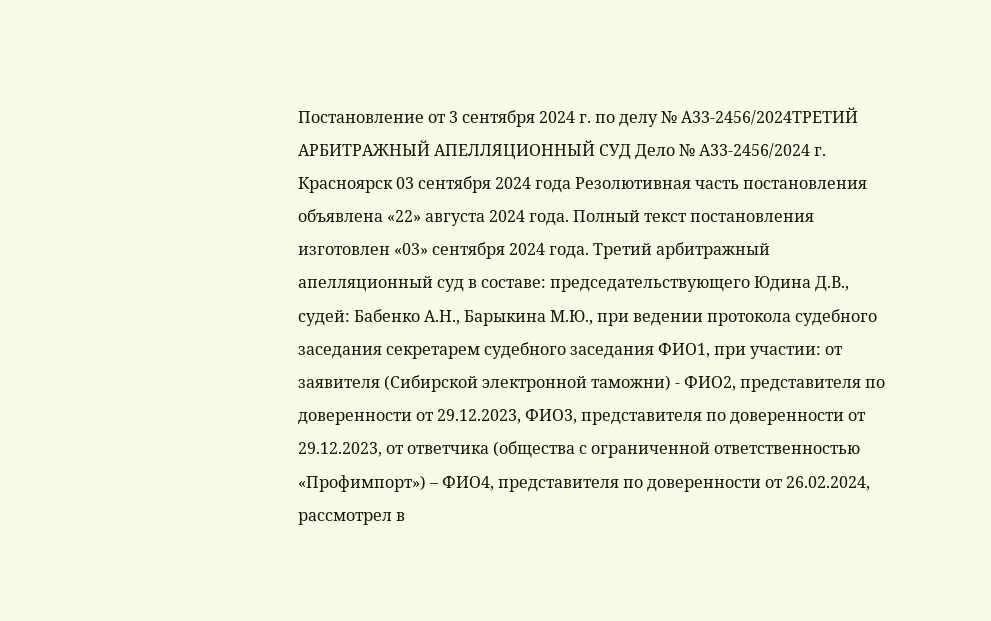Постановление от 3 сентября 2024 г. по делу № А33-2456/2024ТРЕТИЙ АРБИТРАЖНЫЙ АПЕЛЛЯЦИОННЫЙ СУД Дело № А33-2456/2024 г. Красноярск 03 сентября 2024 года Резолютивная часть постановления объявлена «22» августа 2024 года. Полный текст постановления изготовлен «03» сентября 2024 года. Третий арбитражный апелляционный суд в составе: председательствующего Юдина Д.В., судей: Бабенко А.Н., Барыкина М.Ю., при ведении протокола судебного заседания секретарем судебного заседания ФИО1, при участии: от заявителя (Сибирской электронной таможни) - ФИО2, представителя по доверенности от 29.12.2023, ФИО3, представителя по доверенности от 29.12.2023, от ответчика (общества с ограниченной ответственностью «Профимпорт») – ФИО4, представителя по доверенности от 26.02.2024, рассмотрел в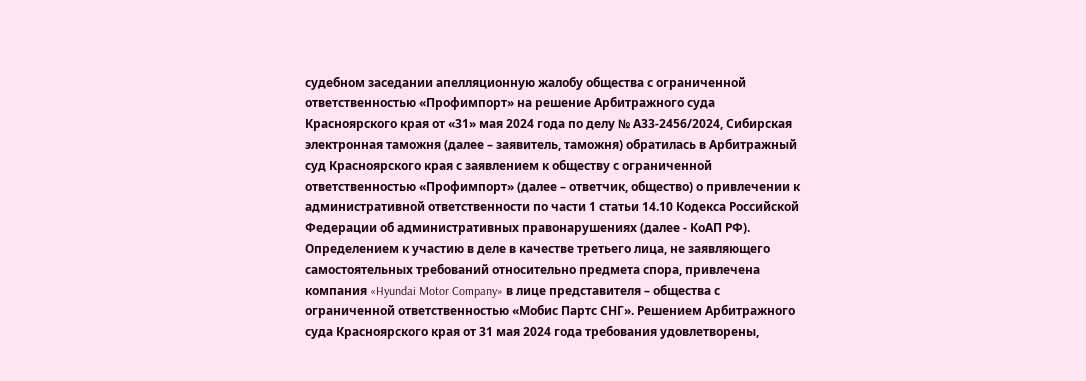судебном заседании апелляционную жалобу общества с ограниченной ответственностью «Профимпорт» на решение Арбитражного суда Красноярского края от «31» мая 2024 года по делу № А33-2456/2024, Сибирская электронная таможня (далее – заявитель, таможня) обратилась в Арбитражный суд Красноярского края с заявлением к обществу с ограниченной ответственностью «Профимпорт» (далее – ответчик, общество) о привлечении к административной ответственности по части 1 статьи 14.10 Кодекса Российской Федерации об административных правонарушениях (далее - КоАП РФ). Определением к участию в деле в качестве третьего лица, не заявляющего самостоятельных требований относительно предмета спора, привлечена компания «Hyundai Motor Company» в лице представителя – общества с ограниченной ответственностью «Мобис Партс СНГ». Решением Арбитражного суда Красноярского края от 31 мая 2024 года требования удовлетворены,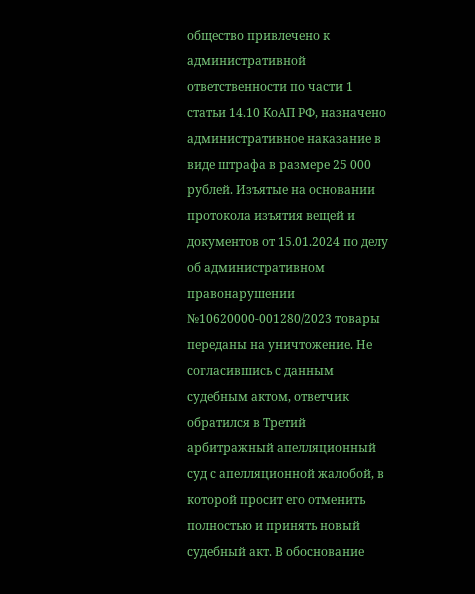общество привлечено к административной ответственности по части 1 статьи 14.10 КоАП РФ, назначено административное наказание в виде штрафа в размере 25 000 рублей. Изъятые на основании протокола изъятия вещей и документов от 15.01.2024 по делу об административном правонарушении №10620000-001280/2023 товары переданы на уничтожение. Не согласившись с данным судебным актом, ответчик обратился в Третий арбитражный апелляционный суд с апелляционной жалобой, в которой просит его отменить полностью и принять новый судебный акт. В обоснование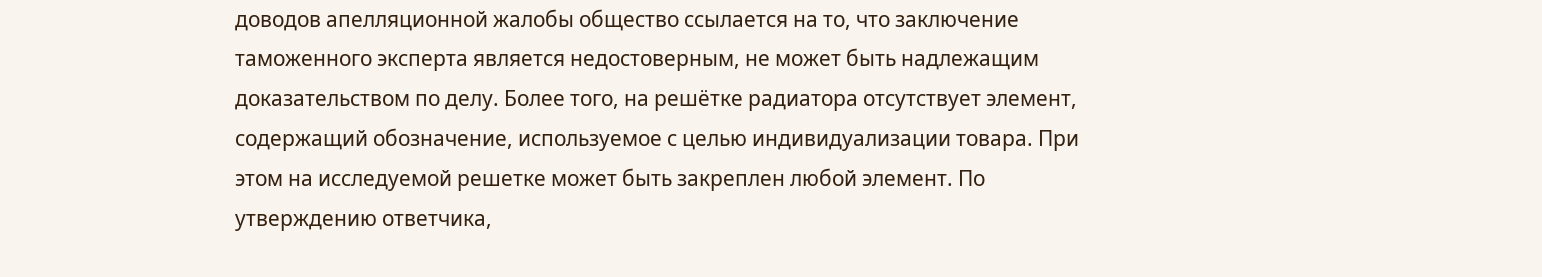доводов апелляционной жалобы общество ссылается на то, что заключение таможенного эксперта является недостоверным, не может быть надлежащим доказательством по делу. Более того, на решётке радиатора отсутствует элемент, содержащий обозначение, используемое с целью индивидуализации товара. При этом на исследуемой решетке может быть закреплен любой элемент. По утверждению ответчика,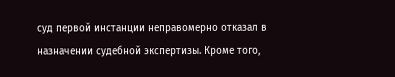суд первой инстанции неправомерно отказал в назначении судебной экспертизы. Кроме того,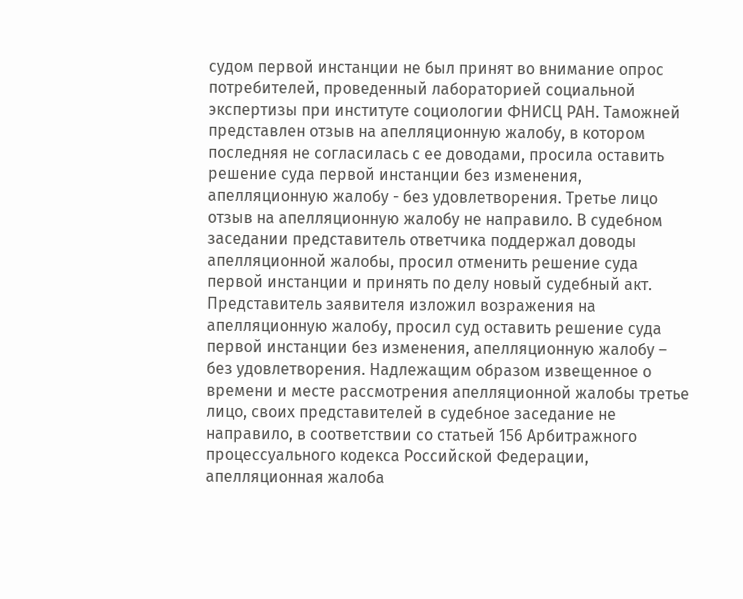судом первой инстанции не был принят во внимание опрос потребителей, проведенный лабораторией социальной экспертизы при институте социологии ФНИСЦ РАН. Таможней представлен отзыв на апелляционную жалобу, в котором последняя не согласилась с ее доводами, просила оставить решение суда первой инстанции без изменения, апелляционную жалобу - без удовлетворения. Третье лицо отзыв на апелляционную жалобу не направило. В судебном заседании представитель ответчика поддержал доводы апелляционной жалобы, просил отменить решение суда первой инстанции и принять по делу новый судебный акт. Представитель заявителя изложил возражения на апелляционную жалобу, просил суд оставить решение суда первой инстанции без изменения, апелляционную жалобу – без удовлетворения. Надлежащим образом извещенное о времени и месте рассмотрения апелляционной жалобы третье лицо, своих представителей в судебное заседание не направило, в соответствии со статьей 156 Арбитражного процессуального кодекса Российской Федерации, апелляционная жалоба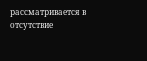рассматривается в отсутствие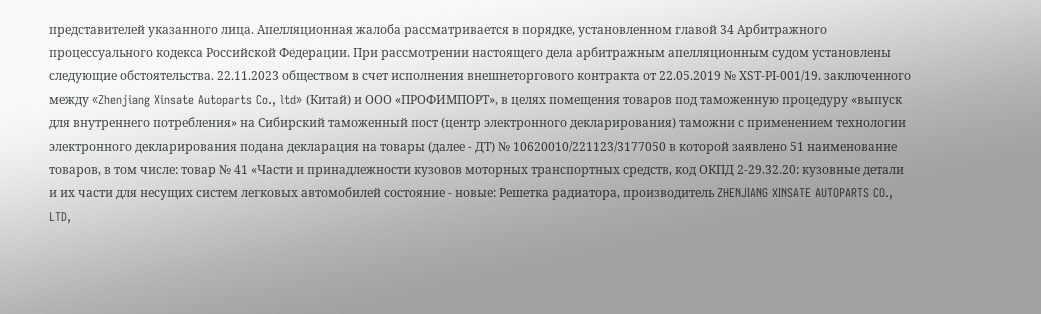представителей указанного лица. Апелляционная жалоба рассматривается в порядке, установленном главой 34 Арбитражного процессуального кодекса Российской Федерации. При рассмотрении настоящего дела арбитражным апелляционным судом установлены следующие обстоятельства. 22.11.2023 обществом в счет исполнения внешнеторгового контракта от 22.05.2019 № ХSТ-РI-001/19. заключенного между «Zhenjiang Xinsate Autoparts Co., ltd» (Китай) и ООО «ПРОФИМПОРТ», в целях помещения товаров под таможенную процедуру «выпуск для внутреннего потребления» на Сибирский таможенный пост (центр электронного декларирования) таможни с применением технологии электронного декларирования подана декларация на товары (далее - ДТ) № 10620010/221123/3177050 в которой заявлено 51 наименование товаров, в том числе: товар № 41 «Части и принадлежности кузовов моторных транспортных средств, код ОКПД 2-29.32.20: кузовные детали и их части для несущих систем легковых автомобилей состояние - новые: Решетка радиатора, производитель ZHENJIANG XINSATE AUTOPARTS CO., LTD,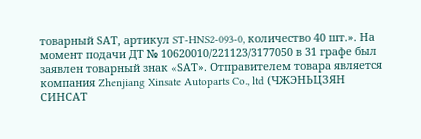товарный SАТ, артикул ST-HNS2-093-0, количество 40 шт.». На момент подачи ДТ № 10620010/221123/3177050 в 31 графе был заявлен товарный знак «SАТ». Отправителем товара является компания Zhenjiang Xinsate Autoparts Co., ltd (ЧЖЭНЬЦЗЯН СИНСАТ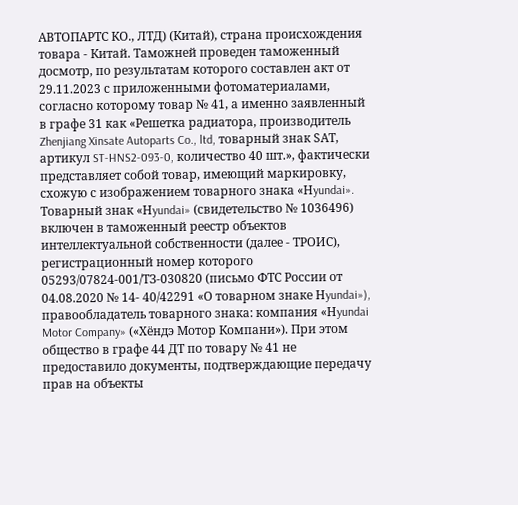АВТОПАРТС КО., ЛТД) (Китай), страна происхождения товара - Китай. Таможней проведен таможенный досмотр, по результатам которого составлен акт от 29.11.2023 с приложенными фотоматериалами, согласно которому товар № 41, а именно заявленный в графе 31 как «Решетка радиатора, производитель Zhenjiang Xinsate Autoparts Co., ltd, товарный знак SАТ, артикул ST-HNS2-093-0, количество 40 шт.», фактически представляет собой товар, имеющий маркировку, схожую с изображением товарного знака «Нyundai». Товарный знак «Нyundai» (свидетельство № 1036496) включен в таможенный реестр объектов интеллектуальной собственности (далее - ТРОИС), регистрационный номер которого 05293/07824-001/ТЗ-030820 (письмо ФТС России от 04.08.2020 № 14- 40/42291 «О товарном знаке Нyundai»), правообладатель товарного знака: компания «Нyundai Motor Company» («Хёндэ Мотор Компани»). При этом общество в графе 44 ДТ по товару № 41 не предоставило документы, подтверждающие передачу прав на объекты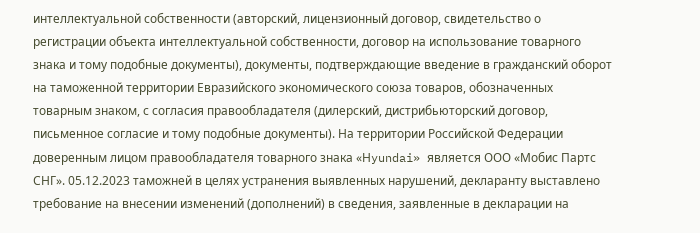интеллектуальной собственности (авторский, лицензионный договор, свидетельство о регистрации объекта интеллектуальной собственности, договор на использование товарного знака и тому подобные документы), документы, подтверждающие введение в гражданский оборот на таможенной территории Евразийского экономического союза товаров, обозначенных товарным знаком, с согласия правообладателя (дилерский, дистрибьюторский договор, письменное согласие и тому подобные документы). На территории Российской Федерации доверенным лицом правообладателя товарного знака «Нyundai» является ООО «Мобис Партс СНГ». 05.12.2023 таможней в целях устранения выявленных нарушений, декларанту выставлено требование на внесении изменений (дополнений) в сведения, заявленные в декларации на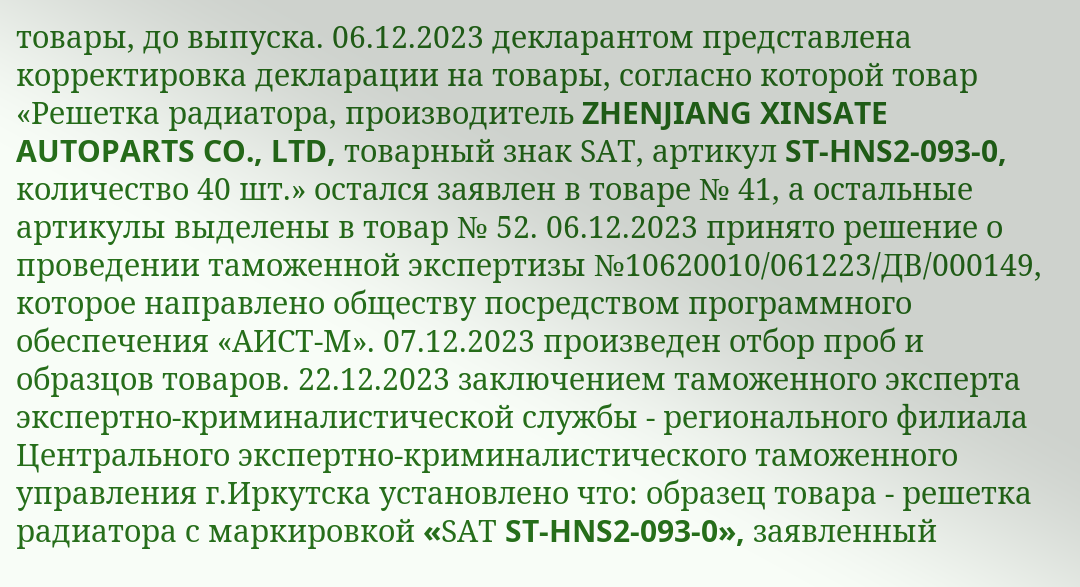товары, до выпуска. 06.12.2023 декларантом представлена корректировка декларации на товары, согласно которой товар «Решетка радиатора, производитель ZHENJIANG XINSATE AUTOPARTS CO., LTD, товарный знак SАТ, артикул ST-HNS2-093-0, количество 40 шт.» остался заявлен в товаре № 41, а остальные артикулы выделены в товар № 52. 06.12.2023 принято решение о проведении таможенной экспертизы №10620010/061223/ДВ/000149, которое направлено обществу посредством программного обеспечения «АИСТ-М». 07.12.2023 произведен отбор проб и образцов товаров. 22.12.2023 заключением таможенного эксперта экспертно-криминалистической службы - регионального филиала Центрального экспертно-криминалистического таможенного управления г.Иркутска установлено что: образец товара - решетка радиатора с маркировкой «SАТ ST-HNS2-093-0», заявленный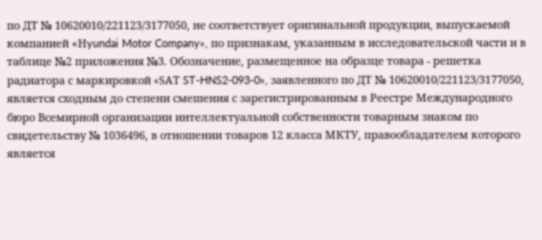по ДТ № 10620010/221123/3177050, не соответствует оригинальной продукции, выпускаемой компанией «Нyundai Motor Company», по признакам, указанным в исследовательской части и в таблице №2 приложения №3. Обозначение, размещенное на образце товара - решетка радиатора с маркировкой «SАТ ST-HNS2-093-0», заявленного по ДТ № 10620010/221123/3177050, является сходным до степени смешения с зарегистрированным в Реестре Международного бюро Всемирной организации интеллектуальной собственности товарным знаком по свидетельству № 1036496, в отношении товаров 12 класса МКТУ, правообладателем которого является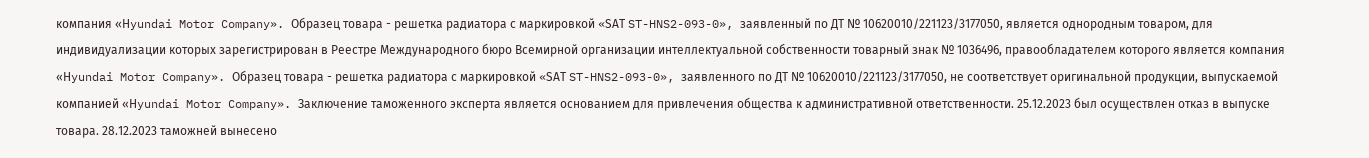компания «Нyundai Motor Company». Образец товара - решетка радиатора с маркировкой «SАТ ST-HNS2-093-0», заявленный по ДТ № 10620010/221123/3177050, является однородным товаром, для индивидуализации которых зарегистрирован в Реестре Международного бюро Всемирной организации интеллектуальной собственности товарный знак № 1036496, правообладателем которого является компания «Нyundai Motor Company». Образец товара - решетка радиатора с маркировкой «SАТ ST-HNS2-093-0», заявленного по ДТ № 10620010/221123/3177050, не соответствует оригинальной продукции, выпускаемой компанией «Нyundai Motor Company». Заключение таможенного эксперта является основанием для привлечения общества к административной ответственности. 25.12.2023 был осуществлен отказ в выпуске товара. 28.12.2023 таможней вынесено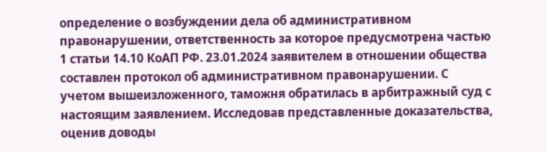определение о возбуждении дела об административном правонарушении, ответственность за которое предусмотрена частью 1 статьи 14.10 КоАП РФ. 23.01.2024 заявителем в отношении общества составлен протокол об административном правонарушении. С учетом вышеизложенного, таможня обратилась в арбитражный суд с настоящим заявлением. Исследовав представленные доказательства, оценив доводы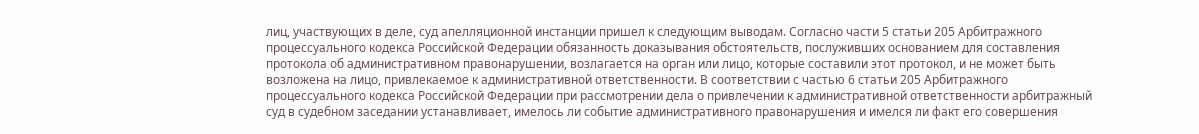лиц, участвующих в деле, суд апелляционной инстанции пришел к следующим выводам. Согласно части 5 статьи 205 Арбитражного процессуального кодекса Российской Федерации обязанность доказывания обстоятельств, послуживших основанием для составления протокола об административном правонарушении, возлагается на орган или лицо, которые составили этот протокол, и не может быть возложена на лицо, привлекаемое к административной ответственности. В соответствии с частью 6 статьи 205 Арбитражного процессуального кодекса Российской Федерации при рассмотрении дела о привлечении к административной ответственности арбитражный суд в судебном заседании устанавливает, имелось ли событие административного правонарушения и имелся ли факт его совершения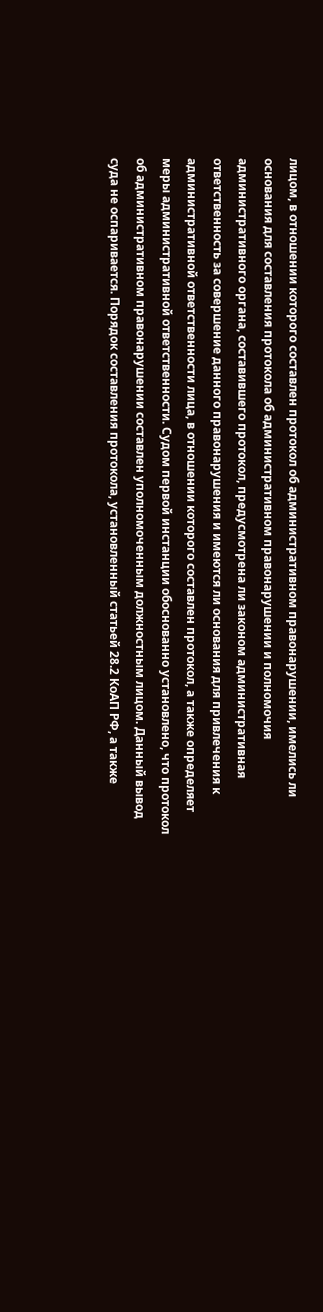лицом, в отношении которого составлен протокол об административном правонарушении, имелись ли основания для составления протокола об административном правонарушении и полномочия административного органа, составившего протокол, предусмотрена ли законом административная ответственность за совершение данного правонарушения и имеются ли основания для привлечения к административной ответственности лица, в отношении которого составлен протокол, а также определяет меры административной ответственности. Судом первой инстанции обоснованно установлено, что протокол об административном правонарушении составлен уполномоченным должностным лицом. Данный вывод суда не оспаривается. Порядок составления протокола, установленный статьей 28.2 КоАП РФ, а также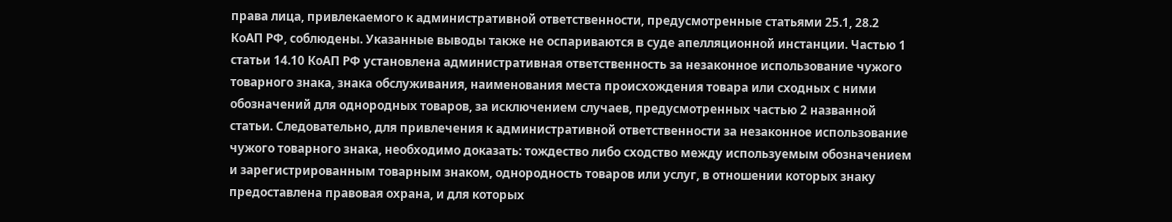права лица, привлекаемого к административной ответственности, предусмотренные статьями 25.1, 28.2 КоАП РФ, соблюдены. Указанные выводы также не оспариваются в суде апелляционной инстанции. Частью 1 статьи 14.10 КоАП РФ установлена административная ответственность за незаконное использование чужого товарного знака, знака обслуживания, наименования места происхождения товара или сходных с ними обозначений для однородных товаров, за исключением случаев, предусмотренных частью 2 названной статьи. Следовательно, для привлечения к административной ответственности за незаконное использование чужого товарного знака, необходимо доказать: тождество либо сходство между используемым обозначением и зарегистрированным товарным знаком, однородность товаров или услуг, в отношении которых знаку предоставлена правовая охрана, и для которых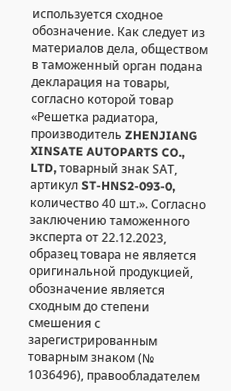используется сходное обозначение. Как следует из материалов дела, обществом в таможенный орган подана декларация на товары, согласно которой товар «Решетка радиатора, производитель ZHENJIANG XINSATE AUTOPARTS CO., LTD, товарный знак SАТ, артикул ST-HNS2-093-0, количество 40 шт.». Согласно заключению таможенного эксперта от 22.12.2023, образец товара не является оригинальной продукцией, обозначение является сходным до степени смешения с зарегистрированным товарным знаком (№ 1036496), правообладателем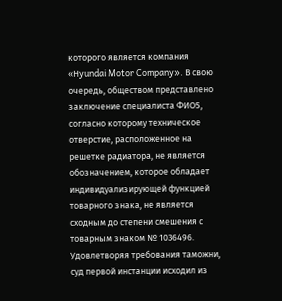которого является компания «Нyundai Motor Company». В свою очередь, обществом представлено заключение специалиста ФИО5, согласно которому техническое отверстие, расположенное на решетке радиатора, не является обозначением, которое обладает индивидуализирующей функцией товарного знака, не является сходным до степени смешения с товарным знаком № 1036496. Удовлетворяя требования таможни, суд первой инстанции исходил из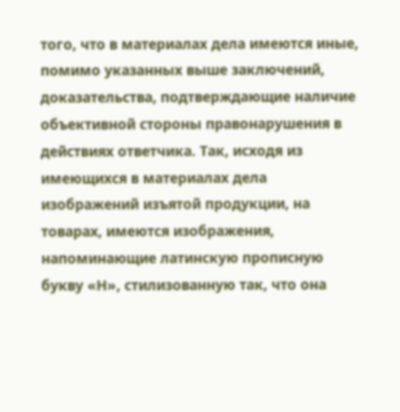того, что в материалах дела имеются иные, помимо указанных выше заключений, доказательства, подтверждающие наличие объективной стороны правонарушения в действиях ответчика. Так, исходя из имеющихся в материалах дела изображений изъятой продукции, на товарах, имеются изображения, напоминающие латинскую прописную букву «Н», стилизованную так, что она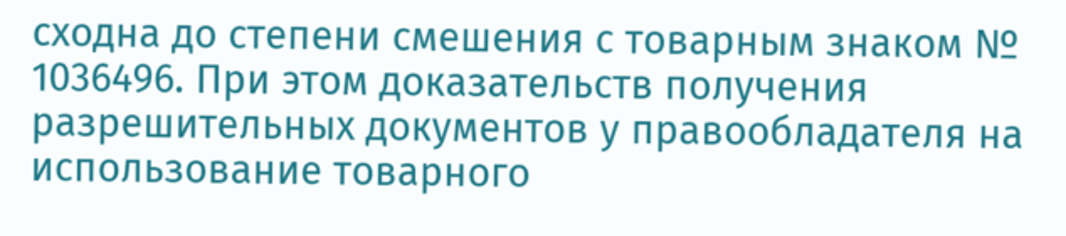сходна до степени смешения с товарным знаком № 1036496. При этом доказательств получения разрешительных документов у правообладателя на использование товарного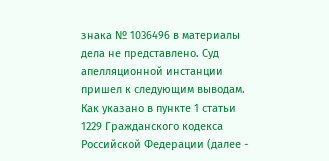знака № 1036496 в материалы дела не представлено. Суд апелляционной инстанции пришел к следующим выводам. Как указано в пункте 1 статьи 1229 Гражданского кодекса Российской Федерации (далее -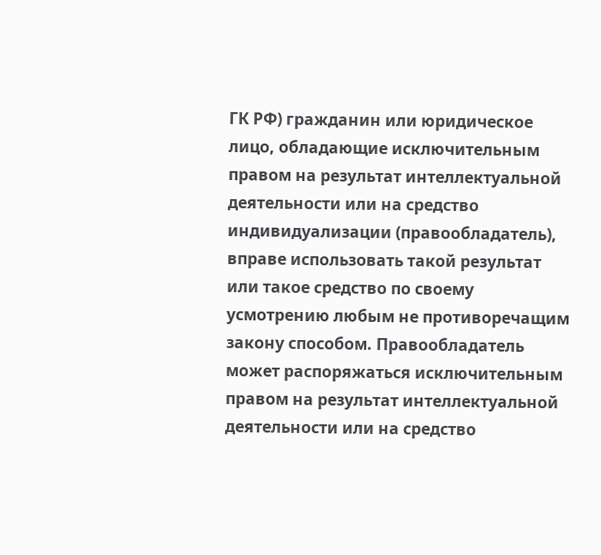ГК РФ) гражданин или юридическое лицо, обладающие исключительным правом на результат интеллектуальной деятельности или на средство индивидуализации (правообладатель), вправе использовать такой результат или такое средство по своему усмотрению любым не противоречащим закону способом. Правообладатель может распоряжаться исключительным правом на результат интеллектуальной деятельности или на средство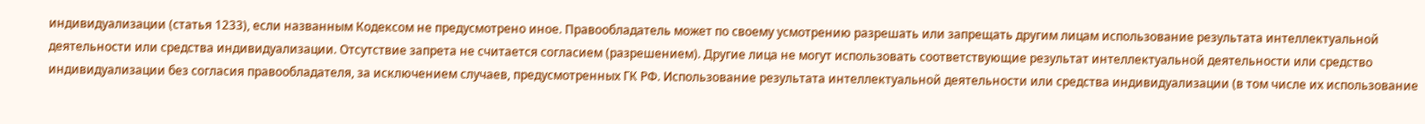индивидуализации (статья 1233), если названным Кодексом не предусмотрено иное. Правообладатель может по своему усмотрению разрешать или запрещать другим лицам использование результата интеллектуальной деятельности или средства индивидуализации. Отсутствие запрета не считается согласием (разрешением). Другие лица не могут использовать соответствующие результат интеллектуальной деятельности или средство индивидуализации без согласия правообладателя, за исключением случаев, предусмотренных ГК РФ. Использование результата интеллектуальной деятельности или средства индивидуализации (в том числе их использование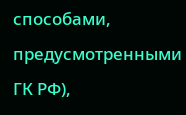способами, предусмотренными ГК РФ),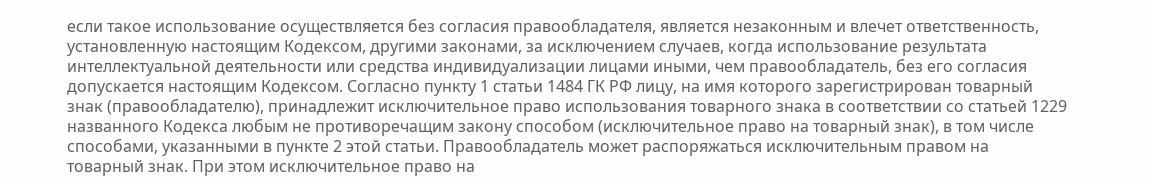если такое использование осуществляется без согласия правообладателя, является незаконным и влечет ответственность, установленную настоящим Кодексом, другими законами, за исключением случаев, когда использование результата интеллектуальной деятельности или средства индивидуализации лицами иными, чем правообладатель, без его согласия допускается настоящим Кодексом. Согласно пункту 1 статьи 1484 ГК РФ лицу, на имя которого зарегистрирован товарный знак (правообладателю), принадлежит исключительное право использования товарного знака в соответствии со статьей 1229 названного Кодекса любым не противоречащим закону способом (исключительное право на товарный знак), в том числе способами, указанными в пункте 2 этой статьи. Правообладатель может распоряжаться исключительным правом на товарный знак. При этом исключительное право на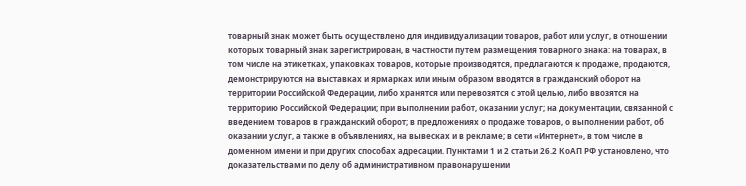товарный знак может быть осуществлено для индивидуализации товаров, работ или услуг, в отношении которых товарный знак зарегистрирован, в частности путем размещения товарного знака: на товарах, в том числе на этикетках, упаковках товаров, которые производятся, предлагаются к продаже, продаются, демонстрируются на выставках и ярмарках или иным образом вводятся в гражданский оборот на территории Российской Федерации, либо хранятся или перевозятся с этой целью, либо ввозятся на территорию Российской Федерации; при выполнении работ, оказании услуг; на документации, связанной с введением товаров в гражданский оборот; в предложениях о продаже товаров, о выполнении работ, об оказании услуг, а также в объявлениях, на вывесках и в рекламе; в сети «Интернет», в том числе в доменном имени и при других способах адресации. Пунктами 1 и 2 статьи 26.2 КоАП РФ установлено, что доказательствами по делу об административном правонарушении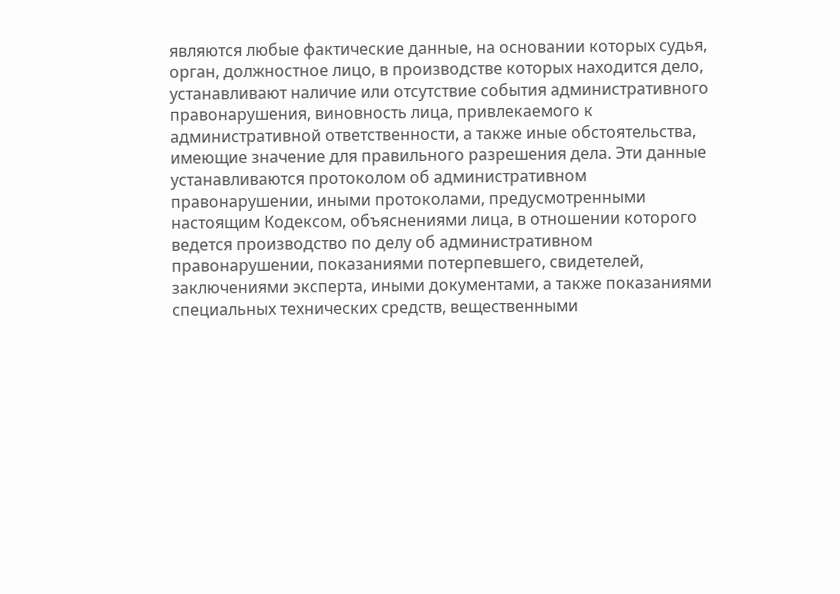являются любые фактические данные, на основании которых судья, орган, должностное лицо, в производстве которых находится дело, устанавливают наличие или отсутствие события административного правонарушения, виновность лица, привлекаемого к административной ответственности, а также иные обстоятельства, имеющие значение для правильного разрешения дела. Эти данные устанавливаются протоколом об административном правонарушении, иными протоколами, предусмотренными настоящим Кодексом, объяснениями лица, в отношении которого ведется производство по делу об административном правонарушении, показаниями потерпевшего, свидетелей, заключениями эксперта, иными документами, а также показаниями специальных технических средств, вещественными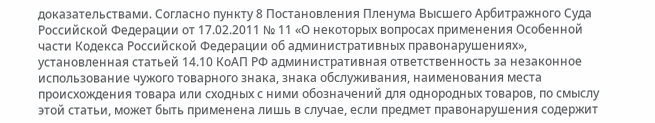доказательствами. Согласно пункту 8 Постановления Пленума Высшего Арбитражного Суда Российской Федерации от 17.02.2011 № 11 «О некоторых вопросах применения Особенной части Кодекса Российской Федерации об административных правонарушениях», установленная статьей 14.10 КоАП РФ административная ответственность за незаконное использование чужого товарного знака, знака обслуживания, наименования места происхождения товара или сходных с ними обозначений для однородных товаров, по смыслу этой статьи, может быть применена лишь в случае, если предмет правонарушения содержит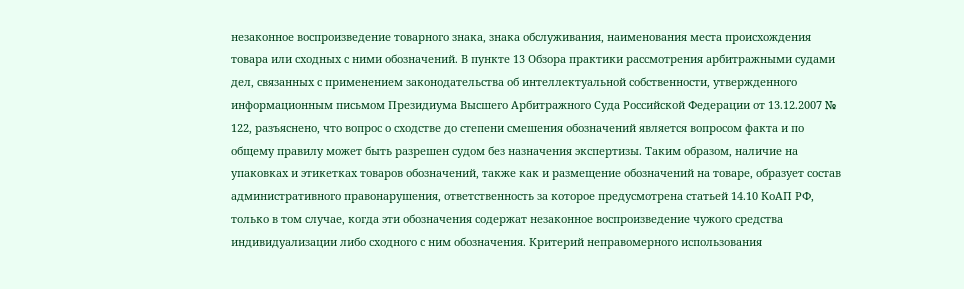незаконное воспроизведение товарного знака, знака обслуживания, наименования места происхождения товара или сходных с ними обозначений. В пункте 13 Обзора практики рассмотрения арбитражными судами дел, связанных с применением законодательства об интеллектуальной собственности, утвержденного информационным письмом Президиума Высшего Арбитражного Суда Российской Федерации от 13.12.2007 № 122, разъяснено, что вопрос о сходстве до степени смешения обозначений является вопросом факта и по общему правилу может быть разрешен судом без назначения экспертизы. Таким образом, наличие на упаковках и этикетках товаров обозначений, также как и размещение обозначений на товаре, образует состав административного правонарушения, ответственность за которое предусмотрена статьей 14.10 КоАП РФ, только в том случае, когда эти обозначения содержат незаконное воспроизведение чужого средства индивидуализации либо сходного с ним обозначения. Критерий неправомерного использования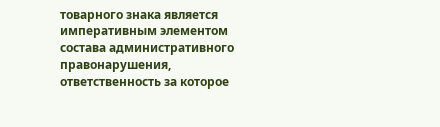товарного знака является императивным элементом состава административного правонарушения, ответственность за которое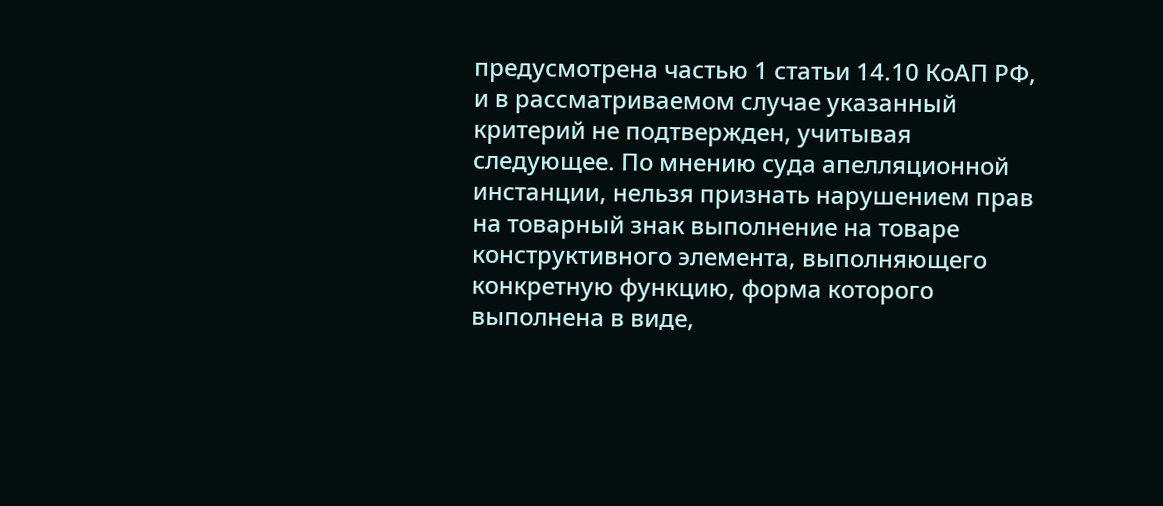предусмотрена частью 1 статьи 14.10 КоАП РФ, и в рассматриваемом случае указанный критерий не подтвержден, учитывая следующее. По мнению суда апелляционной инстанции, нельзя признать нарушением прав на товарный знак выполнение на товаре конструктивного элемента, выполняющего конкретную функцию, форма которого выполнена в виде,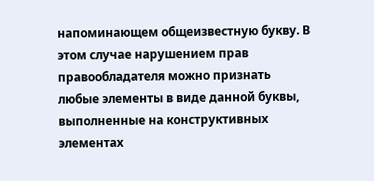напоминающем общеизвестную букву. В этом случае нарушением прав правообладателя можно признать любые элементы в виде данной буквы, выполненные на конструктивных элементах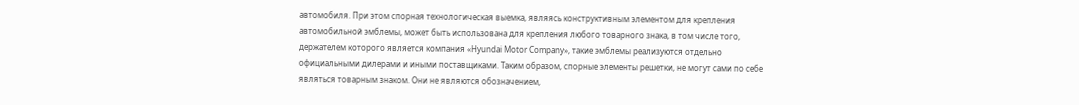автомобиля. При этом спорная технологическая выемка, являясь конструктивным элементом для крепления автомобильной эмблемы, может быть использована для крепления любого товарного знака, в том числе того, держателем которого является компания «Нyundai Motor Company», такие эмблемы реализуются отдельно официальными дилерами и иными поставщиками. Таким образом, спорные элементы решетки, не могут сами по себе являться товарным знаком. Они не являются обозначением,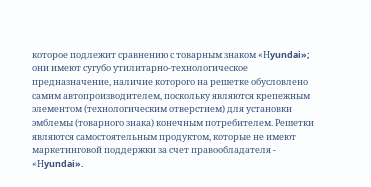которое подлежит сравнению с товарным знаком «Нyundai»; они имеют сугубо утилитарно-технологическое предназначение, наличие которого на решетке обусловлено самим автопроизводителем, поскольку являются крепежным элементом (технологическим отверстием) для установки эмблемы (товарного знака) конечным потребителем. Решетки являются самостоятельным продуктом, которые не имеют маркетинговой поддержки за счет правообладателя - «Нyundai».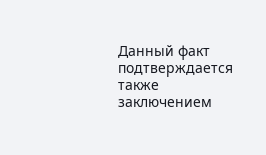Данный факт подтверждается также заключением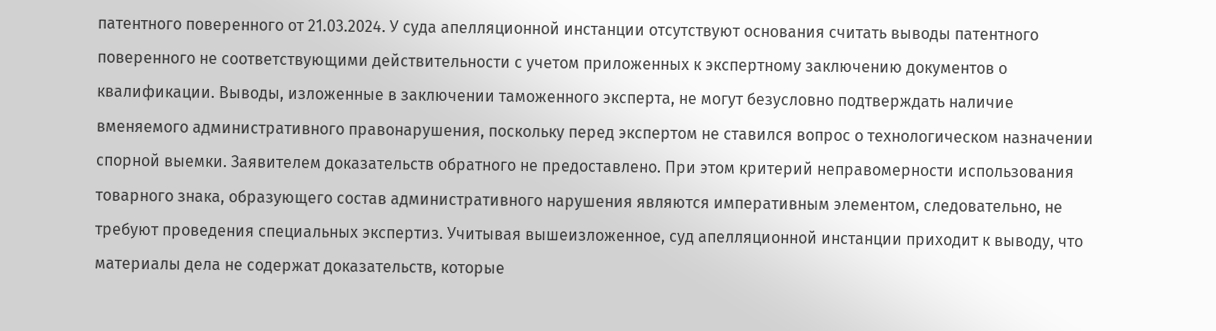патентного поверенного от 21.03.2024. У суда апелляционной инстанции отсутствуют основания считать выводы патентного поверенного не соответствующими действительности с учетом приложенных к экспертному заключению документов о квалификации. Выводы, изложенные в заключении таможенного эксперта, не могут безусловно подтверждать наличие вменяемого административного правонарушения, поскольку перед экспертом не ставился вопрос о технологическом назначении спорной выемки. Заявителем доказательств обратного не предоставлено. При этом критерий неправомерности использования товарного знака, образующего состав административного нарушения являются императивным элементом, следовательно, не требуют проведения специальных экспертиз. Учитывая вышеизложенное, суд апелляционной инстанции приходит к выводу, что материалы дела не содержат доказательств, которые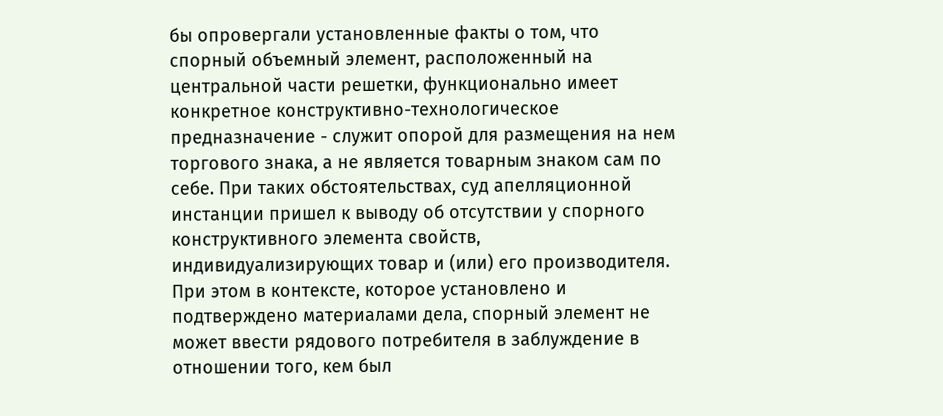бы опровергали установленные факты о том, что спорный объемный элемент, расположенный на центральной части решетки, функционально имеет конкретное конструктивно-технологическое предназначение - служит опорой для размещения на нем торгового знака, а не является товарным знаком сам по себе. При таких обстоятельствах, суд апелляционной инстанции пришел к выводу об отсутствии у спорного конструктивного элемента свойств, индивидуализирующих товар и (или) его производителя. При этом в контексте, которое установлено и подтверждено материалами дела, спорный элемент не может ввести рядового потребителя в заблуждение в отношении того, кем был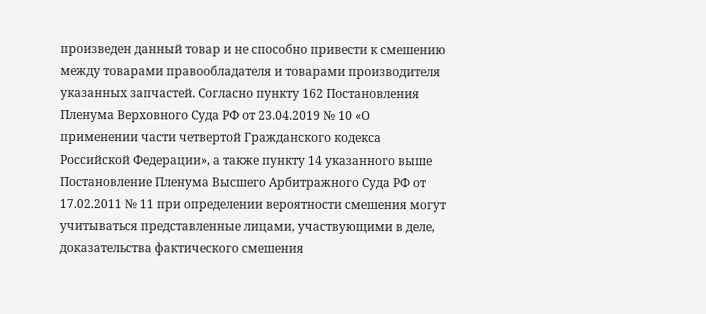произведен данный товар и не способно привести к смешению между товарами правообладателя и товарами производителя указанных запчастей. Согласно пункту 162 Постановления Пленума Верховного Суда РФ от 23.04.2019 № 10 «О применении части четвертой Гражданского кодекса Российской Федерации», а также пункту 14 указанного выше Постановление Пленума Высшего Арбитражного Суда РФ от 17.02.2011 № 11 при определении вероятности смешения могут учитываться представленные лицами, участвующими в деле, доказательства фактического смешения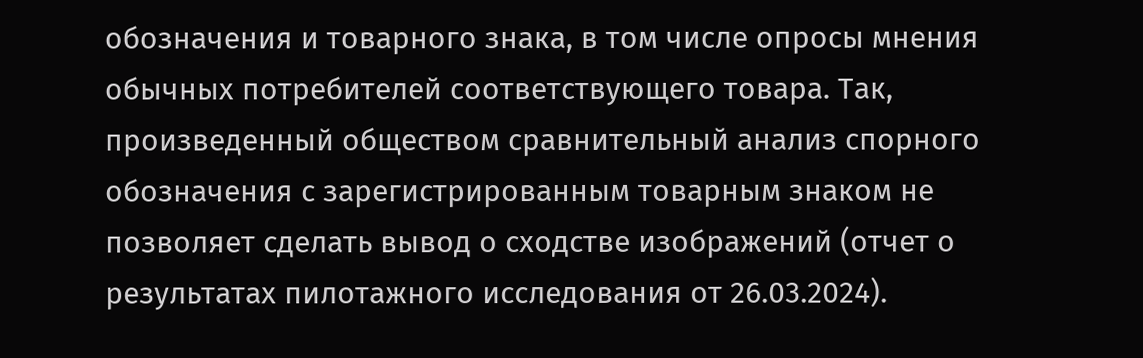обозначения и товарного знака, в том числе опросы мнения обычных потребителей соответствующего товара. Так, произведенный обществом сравнительный анализ спорного обозначения с зарегистрированным товарным знаком не позволяет сделать вывод о сходстве изображений (отчет о результатах пилотажного исследования от 26.03.2024).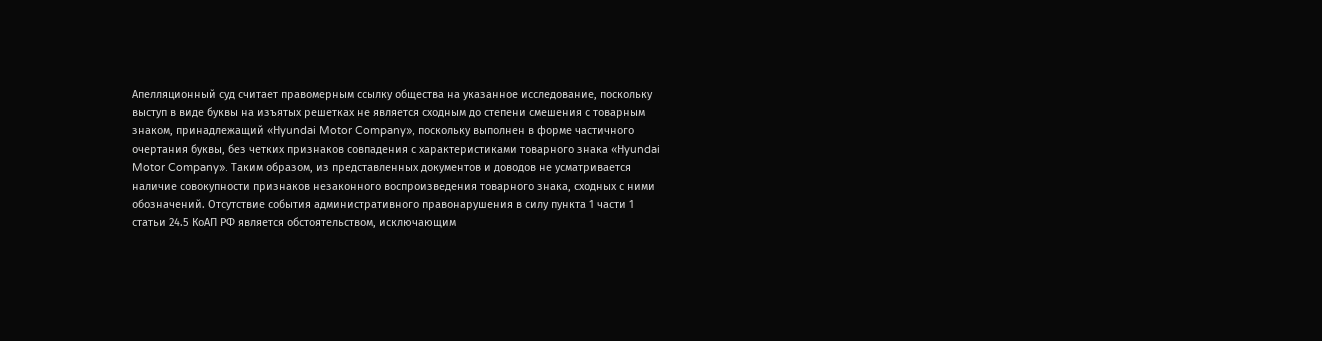Апелляционный суд считает правомерным ссылку общества на указанное исследование, поскольку выступ в виде буквы на изъятых решетках не является сходным до степени смешения с товарным знаком, принадлежащий «Нyundai Motor Company», поскольку выполнен в форме частичного очертания буквы, без четких признаков совпадения с характеристиками товарного знака «Нyundai Motor Company». Таким образом, из представленных документов и доводов не усматривается наличие совокупности признаков незаконного воспроизведения товарного знака, сходных с ними обозначений. Отсутствие события административного правонарушения в силу пункта 1 части 1 статьи 24.5 КоАП РФ является обстоятельством, исключающим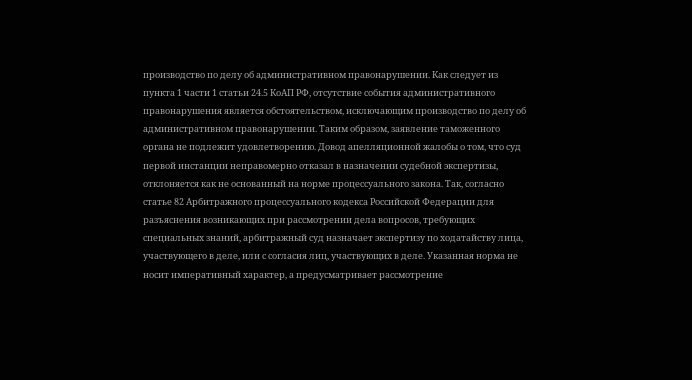производство по делу об административном правонарушении. Как следует из пункта 1 части 1 статьи 24.5 КоАП РФ, отсутствие события административного правонарушения является обстоятельством, исключающим производство по делу об административном правонарушении. Таким образом, заявление таможенного органа не подлежит удовлетворению. Довод апелляционной жалобы о том, что суд первой инстанции неправомерно отказал в назначении судебной экспертизы, отклоняется как не основанный на норме процессуального закона. Так, согласно статье 82 Арбитражного процессуального кодекса Российской Федерации для разъяснения возникающих при рассмотрении дела вопросов, требующих специальных знаний, арбитражный суд назначает экспертизу по ходатайству лица, участвующего в деле, или с согласия лиц, участвующих в деле. Указанная норма не носит императивный характер, а предусматривает рассмотрение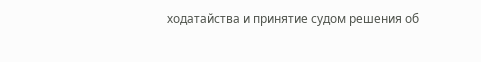ходатайства и принятие судом решения об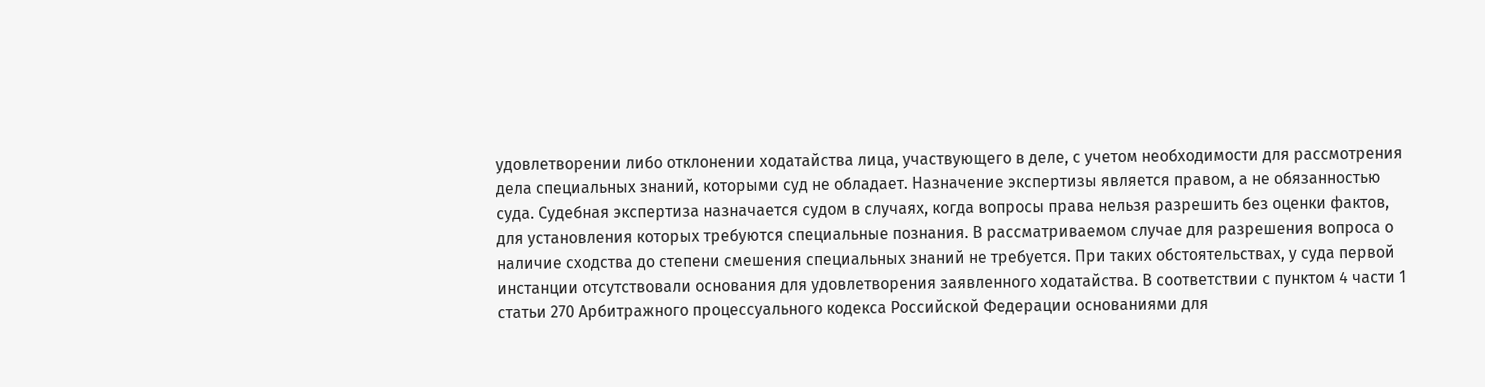удовлетворении либо отклонении ходатайства лица, участвующего в деле, с учетом необходимости для рассмотрения дела специальных знаний, которыми суд не обладает. Назначение экспертизы является правом, а не обязанностью суда. Судебная экспертиза назначается судом в случаях, когда вопросы права нельзя разрешить без оценки фактов, для установления которых требуются специальные познания. В рассматриваемом случае для разрешения вопроса о наличие сходства до степени смешения специальных знаний не требуется. При таких обстоятельствах, у суда первой инстанции отсутствовали основания для удовлетворения заявленного ходатайства. В соответствии с пунктом 4 части 1 статьи 270 Арбитражного процессуального кодекса Российской Федерации основаниями для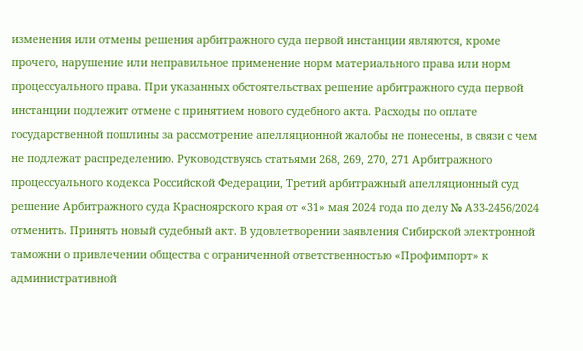изменения или отмены решения арбитражного суда первой инстанции являются, кроме прочего, нарушение или неправильное применение норм материального права или норм процессуального права. При указанных обстоятельствах решение арбитражного суда первой инстанции подлежит отмене с принятием нового судебного акта. Расходы по оплате государственной пошлины за рассмотрение апелляционной жалобы не понесены, в связи с чем не подлежат распределению. Руководствуясь статьями 268, 269, 270, 271 Арбитражного процессуального кодекса Российской Федерации, Третий арбитражный апелляционный суд решение Арбитражного суда Красноярского края от «31» мая 2024 года по делу № А33-2456/2024 отменить. Принять новый судебный акт. В удовлетворении заявления Сибирской электронной таможни о привлечении общества с ограниченной ответственностью «Профимпорт» к административной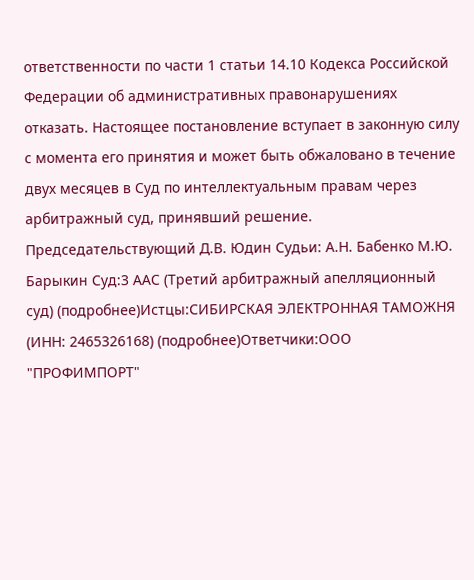ответственности по части 1 статьи 14.10 Кодекса Российской Федерации об административных правонарушениях отказать. Настоящее постановление вступает в законную силу с момента его принятия и может быть обжаловано в течение двух месяцев в Суд по интеллектуальным правам через арбитражный суд, принявший решение. Председательствующий Д.В. Юдин Судьи: А.Н. Бабенко М.Ю. Барыкин Суд:3 ААС (Третий арбитражный апелляционный суд) (подробнее)Истцы:СИБИРСКАЯ ЭЛЕКТРОННАЯ ТАМОЖНЯ (ИНН: 2465326168) (подробнее)Ответчики:ООО "ПРОФИМПОРТ"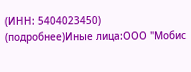(ИНН: 5404023450) (подробнее)Иные лица:ООО "Мобис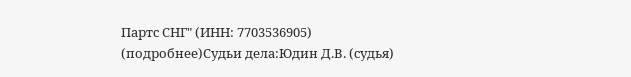Партс СНГ" (ИНН: 7703536905) (подробнее)Судьи дела:Юдин Д.В. (судья)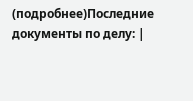(подробнее)Последние документы по делу: |